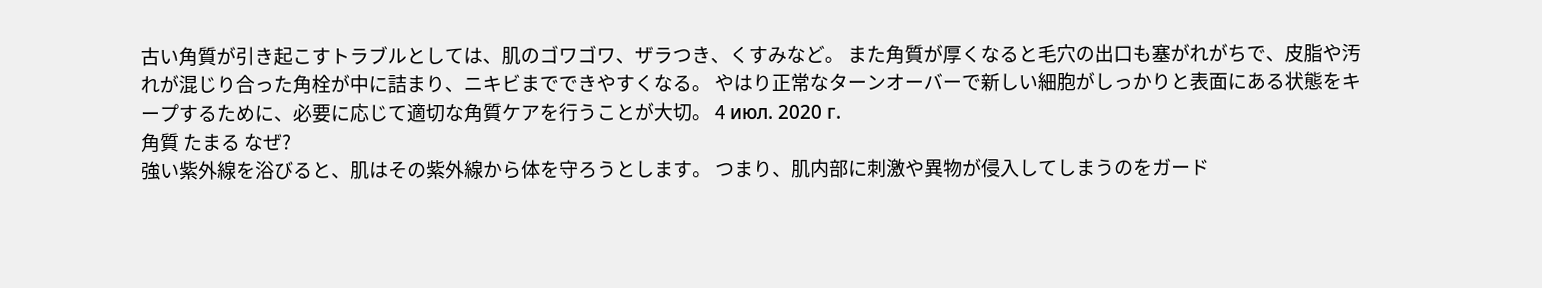古い角質が引き起こすトラブルとしては、肌のゴワゴワ、ザラつき、くすみなど。 また角質が厚くなると毛穴の出口も塞がれがちで、皮脂や汚れが混じり合った角栓が中に詰まり、ニキビまでできやすくなる。 やはり正常なターンオーバーで新しい細胞がしっかりと表面にある状態をキープするために、必要に応じて適切な角質ケアを行うことが大切。 4 июл. 2020 г.
角質 たまる なぜ?
強い紫外線を浴びると、肌はその紫外線から体を守ろうとします。 つまり、肌内部に刺激や異物が侵入してしまうのをガード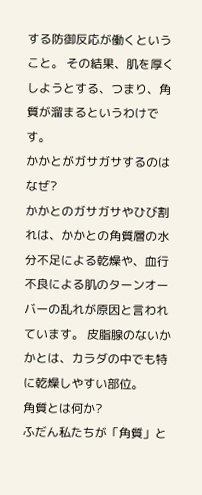する防御反応が働くということ。 その結果、肌を厚くしようとする、つまり、角質が溜まるというわけです。
かかとがガサガサするのはなぜ?
かかとのガサガサやひび割れは、かかとの角質層の水分不足による乾燥や、血行不良による肌のターンオーバーの乱れが原因と言われています。 皮脂腺のないかかとは、カラダの中でも特に乾燥しやすい部位。
角質とは何か?
ふだん私たちが「角質」と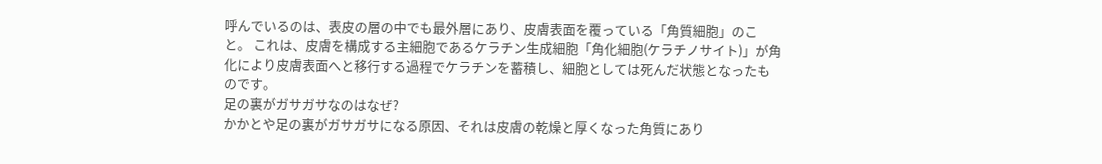呼んでいるのは、表皮の層の中でも最外層にあり、皮膚表面を覆っている「角質細胞」のこと。 これは、皮膚を構成する主細胞であるケラチン生成細胞「角化細胞(ケラチノサイト)」が角化により皮膚表面へと移行する過程でケラチンを蓄積し、細胞としては死んだ状態となったものです。
足の裏がガサガサなのはなぜ?
かかとや足の裏がガサガサになる原因、それは皮膚の乾燥と厚くなった角質にあり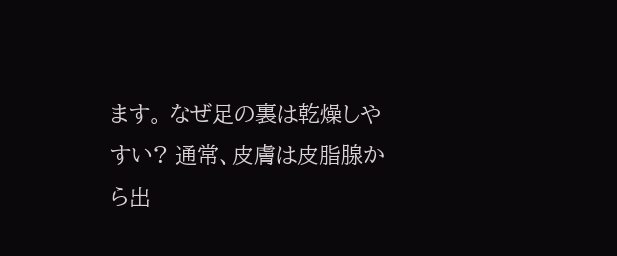ます。 なぜ足の裏は乾燥しやすい? 通常、皮膚は皮脂腺から出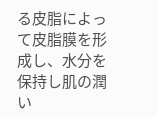る皮脂によって皮脂膜を形成し、水分を保持し肌の潤い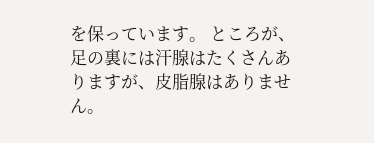を保っています。 ところが、足の裏には汗腺はたくさんありますが、皮脂腺はありません。